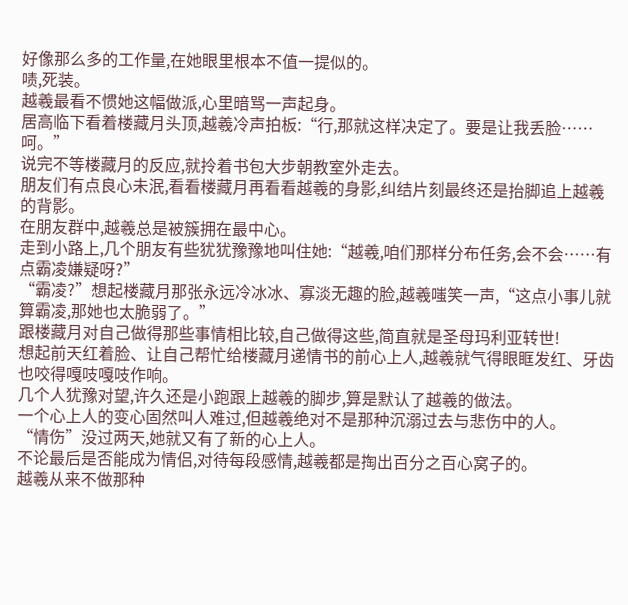好像那么多的工作量,在她眼里根本不值一提似的。
啧,死装。
越羲最看不惯她这幅做派,心里暗骂一声起身。
居高临下看着楼藏月头顶,越羲冷声拍板:“行,那就这样决定了。要是让我丢脸……呵。”
说完不等楼藏月的反应,就拎着书包大步朝教室外走去。
朋友们有点良心未泯,看看楼藏月再看看越羲的身影,纠结片刻最终还是抬脚追上越羲的背影。
在朋友群中,越羲总是被簇拥在最中心。
走到小路上,几个朋友有些犹犹豫豫地叫住她:“越羲,咱们那样分布任务,会不会……有点霸凌嫌疑呀?”
“霸凌?”想起楼藏月那张永远冷冰冰、寡淡无趣的脸,越羲嗤笑一声,“这点小事儿就算霸凌,那她也太脆弱了。”
跟楼藏月对自己做得那些事情相比较,自己做得这些,简直就是圣母玛利亚转世!
想起前天红着脸、让自己帮忙给楼藏月递情书的前心上人,越羲就气得眼眶发红、牙齿也咬得嘎吱嘎吱作响。
几个人犹豫对望,许久还是小跑跟上越羲的脚步,算是默认了越羲的做法。
一个心上人的变心固然叫人难过,但越羲绝对不是那种沉溺过去与悲伤中的人。
“情伤”没过两天,她就又有了新的心上人。
不论最后是否能成为情侣,对待每段感情,越羲都是掏出百分之百心窝子的。
越羲从来不做那种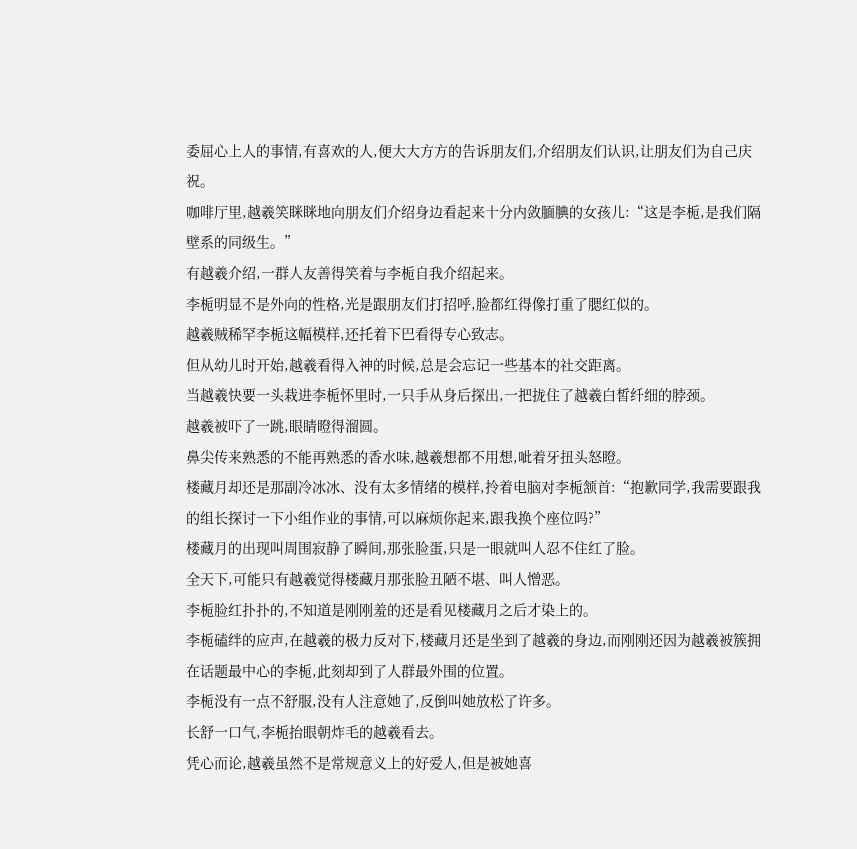委屈心上人的事情,有喜欢的人,便大大方方的告诉朋友们,介绍朋友们认识,让朋友们为自己庆祝。
咖啡厅里,越羲笑眯眯地向朋友们介绍身边看起来十分内敛腼腆的女孩儿:“这是李栀,是我们隔壁系的同级生。”
有越羲介绍,一群人友善得笑着与李栀自我介绍起来。
李栀明显不是外向的性格,光是跟朋友们打招呼,脸都红得像打重了腮红似的。
越羲贼稀罕李栀这幅模样,还托着下巴看得专心致志。
但从幼儿时开始,越羲看得入神的时候,总是会忘记一些基本的社交距离。
当越羲快要一头栽进李栀怀里时,一只手从身后探出,一把拢住了越羲白皙纤细的脖颈。
越羲被吓了一跳,眼睛瞪得溜圆。
鼻尖传来熟悉的不能再熟悉的香水味,越羲想都不用想,呲着牙扭头怒瞪。
楼藏月却还是那副冷冰冰、没有太多情绪的模样,拎着电脑对李栀颔首:“抱歉同学,我需要跟我的组长探讨一下小组作业的事情,可以麻烦你起来,跟我换个座位吗?”
楼藏月的出现叫周围寂静了瞬间,那张脸蛋,只是一眼就叫人忍不住红了脸。
全天下,可能只有越羲觉得楼藏月那张脸丑陋不堪、叫人憎恶。
李栀脸红扑扑的,不知道是刚刚羞的还是看见楼藏月之后才染上的。
李栀磕绊的应声,在越羲的极力反对下,楼藏月还是坐到了越羲的身边,而刚刚还因为越羲被簇拥在话题最中心的李栀,此刻却到了人群最外围的位置。
李栀没有一点不舒服,没有人注意她了,反倒叫她放松了许多。
长舒一口气,李栀抬眼朝炸毛的越羲看去。
凭心而论,越羲虽然不是常规意义上的好爱人,但是被她喜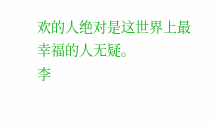欢的人绝对是这世界上最幸福的人无疑。
李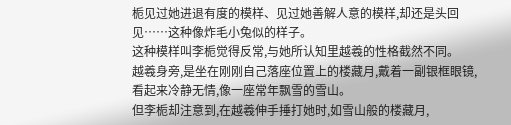栀见过她进退有度的模样、见过她善解人意的模样,却还是头回见……这种像炸毛小兔似的样子。
这种模样叫李栀觉得反常,与她所认知里越羲的性格截然不同。
越羲身旁,是坐在刚刚自己落座位置上的楼藏月,戴着一副银框眼镜,看起来冷静无情,像一座常年飘雪的雪山。
但李栀却注意到,在越羲伸手捶打她时,如雪山般的楼藏月,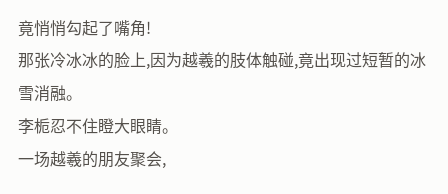竟悄悄勾起了嘴角!
那张冷冰冰的脸上,因为越羲的肢体触碰,竟出现过短暂的冰雪消融。
李栀忍不住瞪大眼睛。
一场越羲的朋友聚会,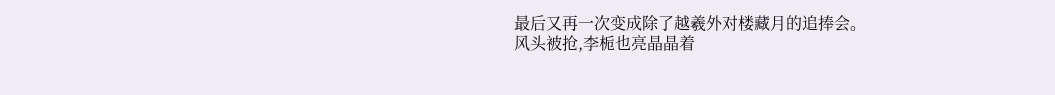最后又再一次变成除了越羲外对楼藏月的追捧会。
风头被抢,李栀也亮晶晶着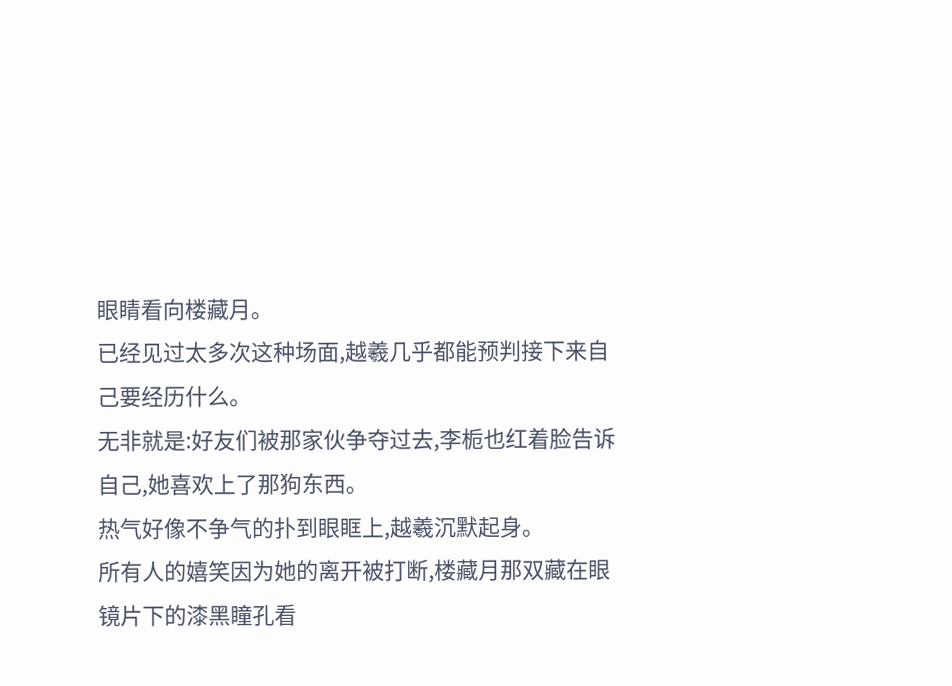眼睛看向楼藏月。
已经见过太多次这种场面,越羲几乎都能预判接下来自己要经历什么。
无非就是:好友们被那家伙争夺过去,李栀也红着脸告诉自己,她喜欢上了那狗东西。
热气好像不争气的扑到眼眶上,越羲沉默起身。
所有人的嬉笑因为她的离开被打断,楼藏月那双藏在眼镜片下的漆黑瞳孔看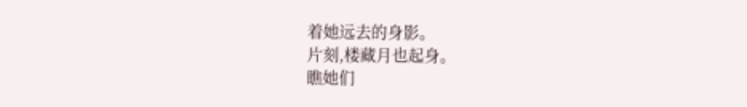着她远去的身影。
片刻,楼藏月也起身。
瞧她们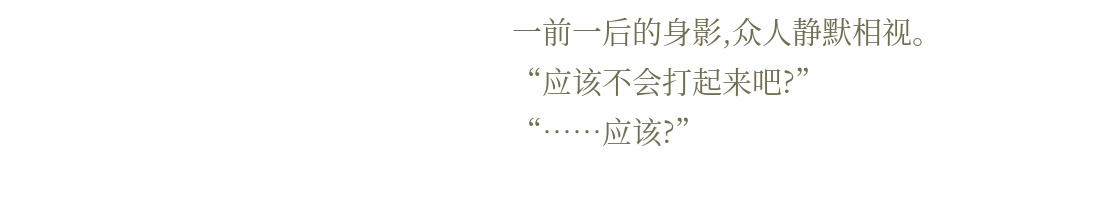一前一后的身影,众人静默相视。
“应该不会打起来吧?”
“……应该?”